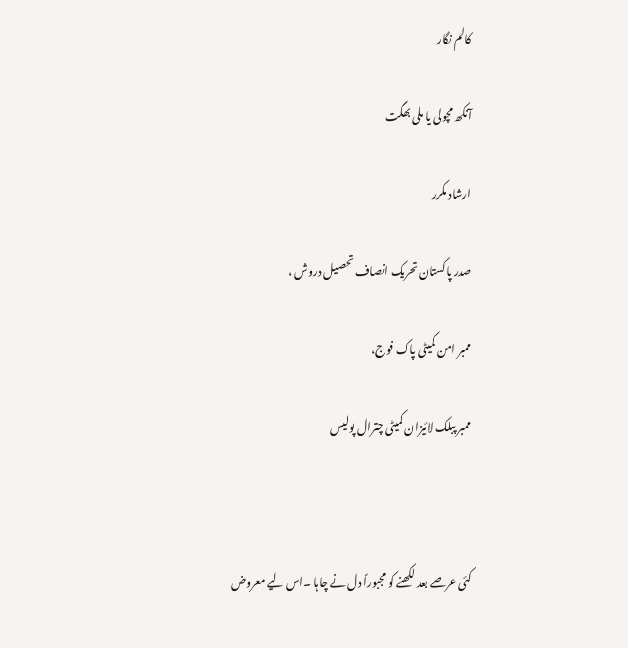کالم نگار

آنکھ مچولی یا ملی بھگت

ارشاد مکرر

صدر پاکستان تحریک انصاف تحصیل دروش ،

ممبر امن کمیٹی پاک فوج،

ممبر پبلک لائیزان کمیٹی چترال پولیس



کئی عرصے بعد لکھنے کو مجبوراً دل نے چاہا ۔اس لیے معروض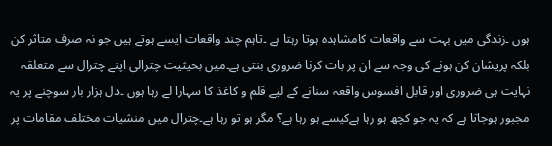ہوں ۔زندگی میں بہت سے واقعات کامشاہدہ ہوتا رہتا ہے ۔تاہم چند واقعات ایسے ہوتے ہیں جو نہ صرف متاثر کن بلکہ پریشان کن ہونے کی وجہ سے ان پر بات کرنا ضروری بنتی ہے۔میں بحیثیت چترالی اپنے چترال سے متعلقہ نہایت ہی ضروری اور قابل افسوس واقعہ سنانے کے لیے قلم و کاغذ کا سہارا لے رہا ہوں ۔دل ہزار بار سوچنے پر یہ مجبور ہوجاتا ہے کہ یہ جو کچھ ہو رہا ہےکیسے ہو رہا ہے؟ مگر ہو تو رہا ہے۔چترال میں منشیات مختلف مقامات پر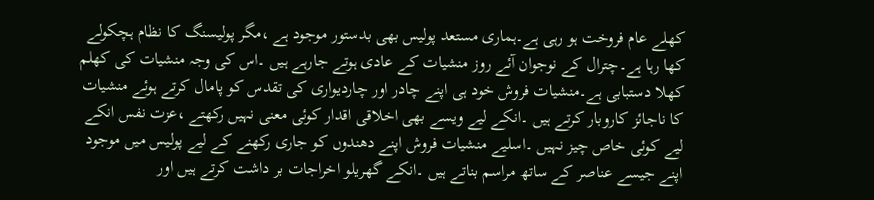کھلے عام فروخت ہو رہی ہے۔ہماری مستعد پولیس بھی بدستور موجود ہے ،مگر پولیسنگ کا نظام ہچکولے کھا رہا ہے۔چترال کے نوجوان آئے روز منشیات کے عادی ہوتے جارہے ہیں ۔اس کی وجہ منشیات کی کھلم کھلا دستبابی ہے۔منشیات فروش خود ہی اپنے چادر اور چاردیواری کی تقدس کو پامال کرتے ہوئے منشیات کا ناجائز کاروبار کرتے ہیں ۔انکے لیے ویسے بھی اخلاقی اقدار کوئی معنی نہیں رکھتے ،عزت نفس انکے لیے کوئی خاص چیز نہیں ۔اسلیے منشیات فروش اپنے دھندوں کو جاری رکھنے کے لیے پولیس میں موجود اپنے جیسے عناصر کے ساتھ مراسم بناتے ہیں ۔انکے گھریلو اخراجات بر داشت کرتے ہیں اور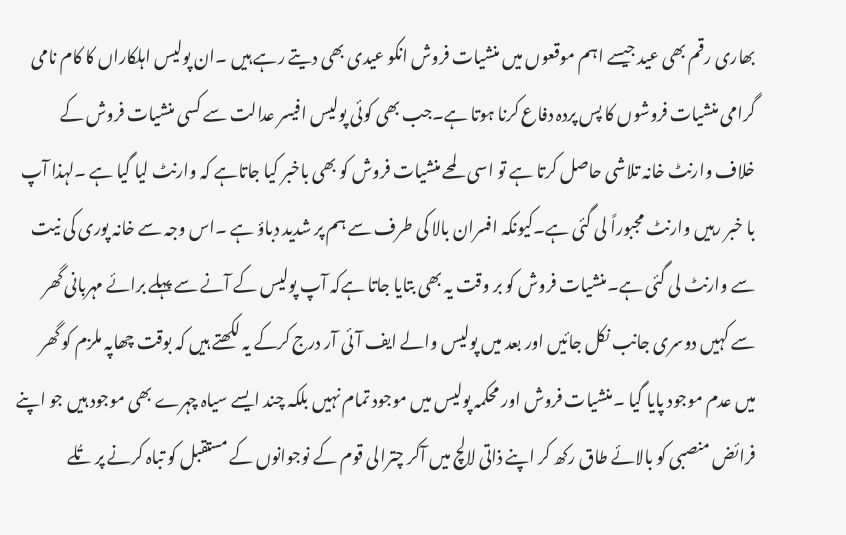بھاری رقم بھی عید جیسے اہم موقعوں میں منشیات فروش انکو عیدی بھی دیتے رہے ہیں ۔ان پولیس اہلکاراں کا کام نامی گرامی منشیات فروشوں کا پس پردہ دفاع کرنا ہوتا ہے۔جب بھی کوئی پولیس افیسر عدالت سے کسی منشیات فروش کے خلاف وارنٹ خانہ تلاشی حاصل کرتا ہے تو اسی لمحے منشیات فروش کو بھی باخبر کیا جاتاہے کہ وارنٹ لیا گیا ہے ۔لہذا آپ با خبر رہیں وارنٹ مجبوراً لی گئی ہے۔کیونکہ افسران بالا کی طرف سے ہم پر شدید دباؤ ہے ۔اس وجہ سے خانہ پوری کی نیت سے وارنٹ لی گئی ہے۔منشیات فروش کو بر وقت یہ بھی بتایا جاتا ہےکہ آپ پولیس کے آنے سے پہلے برائے مہربانی گھر سے کہیں دوسری جانب نکل جائیں اور بعد میں پولیس والے ایف آئی آر درج کرکے یہ لکھتے ہیں کہ بوقت چھاپہ ملزم کو گھر میں عدم موجود پایا گیا ۔منشیات فروش اور محکمہ پولیس میں موجود تمام نہیں بلکہ چند ایسے سیاہ چہرے بھی موجود ہیں جو اپنے فرائض منصبی کو بالائے طاق رکھ کر اپنے ذاتی لالچ میں آکر چترالی قوم کے نوجوانوں کے مستقبل کو تباہ کرنے پر تُلے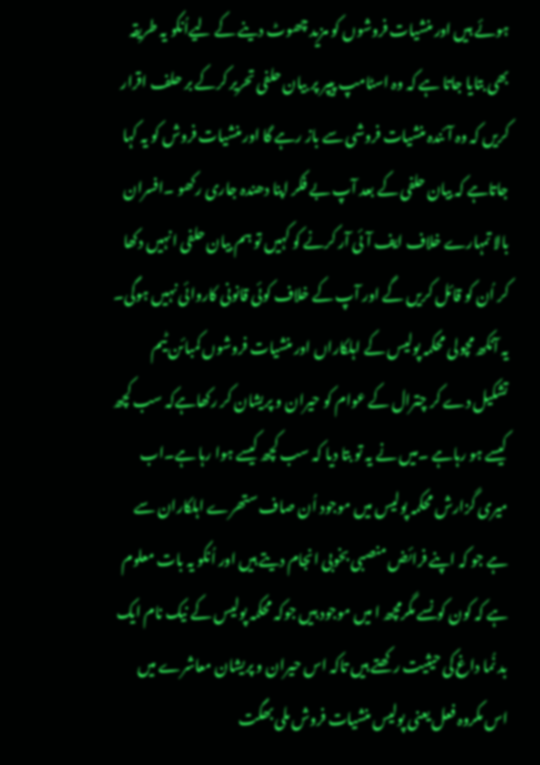ہوئے ہیں اور منشیات فروشوں کو مزید چھوٹ دینے کے لیےاُنکو یہ طریقہ بھی بتایا جاتا ہے کہ وہ اسٹامپ پیپر پر بیان حلفی تحریر کرکے بر حلف اقرار کریں کہ وہ آئندہ منشیات فروشی سے باز رہے گا اور منشیات فروش کو یہ کہا جاتاہے کہ بیان حلفی کے بعد آپ بے فکر اپنا دھندہ جاری رکھو ۔افسران بالا تمہارے خلاف ایف آئی آر کرنے کو کہیں تو ہم بیان حلفی انہیں دکھا کر اُن کو قائل کریں گے اور آپ کے خلاف کوئی قانونی کاروائی نہیں ہوگی۔ یہ آنکھ مچولی محکمہ پولیس کے اہلکاراں اور منشیات فروشوں کمبائن ٹیم تشکیل دے کر چترال کے عوام کو حیران و پریشان کر رکھاہےکہ سب کچھ کیسے ہو رہاہے ۔میں نے یہ تو بتا دیا کہ سب کچھ کیسے ہوا رہا ہے۔اب میری گزارش محکمہ پولیس میں موجود اُن صاف ستھرے اہلکاران سے ہے جو کہ اپنے فرائض منصبی بخوبی انجام دیتے ہیں اور اُنکو یہ بات معلوم ہے کہ کون کونسے مگرمچھ ا میں موجود ہیں جوکہ محکمہ پولیس کے نیک نام ایک بد نُما داغ کی حیثیت رکھتے ہیں تاکہ اس حیران و پریشان معاشرے میں اس مکروہ فعل یعنی پولیس منشیات فروش ملی بھگت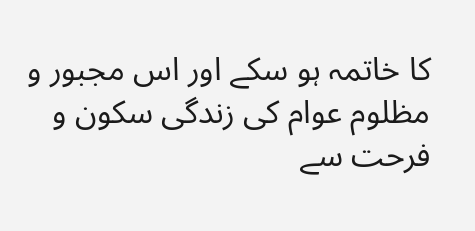کا خاتمہ ہو سکے اور اس مجبور و مظلوم عوام کی زندگی سکون و فرحت سے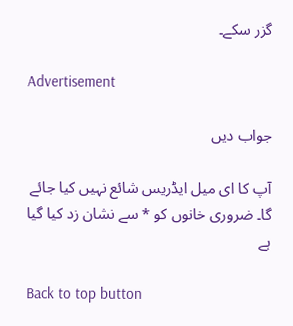گزر سکے۔

Advertisement

جواب دیں

آپ کا ای میل ایڈریس شائع نہیں کیا جائے گا۔ ضروری خانوں کو * سے نشان زد کیا گیا ہے

Back to top button